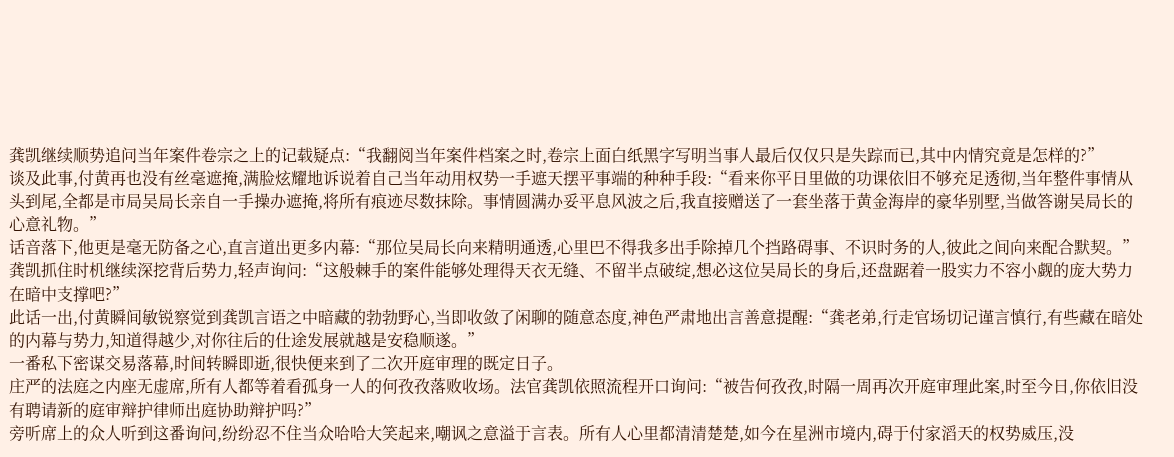龚凯继续顺势追问当年案件卷宗之上的记载疑点:“我翻阅当年案件档案之时,卷宗上面白纸黑字写明当事人最后仅仅只是失踪而已,其中内情究竟是怎样的?”
谈及此事,付黄再也没有丝毫遮掩,满脸炫耀地诉说着自己当年动用权势一手遮天摆平事端的种种手段:“看来你平日里做的功课依旧不够充足透彻,当年整件事情从头到尾,全都是市局吴局长亲自一手操办遮掩,将所有痕迹尽数抹除。事情圆满办妥平息风波之后,我直接赠送了一套坐落于黄金海岸的豪华别墅,当做答谢吴局长的心意礼物。”
话音落下,他更是毫无防备之心,直言道出更多内幕:“那位吴局长向来精明通透,心里巴不得我多出手除掉几个挡路碍事、不识时务的人,彼此之间向来配合默契。”
龚凯抓住时机继续深挖背后势力,轻声询问:“这般棘手的案件能够处理得天衣无缝、不留半点破绽,想必这位吴局长的身后,还盘踞着一股实力不容小觑的庞大势力在暗中支撑吧?”
此话一出,付黄瞬间敏锐察觉到龚凯言语之中暗藏的勃勃野心,当即收敛了闲聊的随意态度,神色严肃地出言善意提醒:“龚老弟,行走官场切记谨言慎行,有些藏在暗处的内幕与势力,知道得越少,对你往后的仕途发展就越是安稳顺遂。”
一番私下密谋交易落幕,时间转瞬即逝,很快便来到了二次开庭审理的既定日子。
庄严的法庭之内座无虚席,所有人都等着看孤身一人的何孜孜落败收场。法官龚凯依照流程开口询问:“被告何孜孜,时隔一周再次开庭审理此案,时至今日,你依旧没有聘请新的庭审辩护律师出庭协助辩护吗?”
旁听席上的众人听到这番询问,纷纷忍不住当众哈哈大笑起来,嘲讽之意溢于言表。所有人心里都清清楚楚,如今在星洲市境内,碍于付家滔天的权势威压,没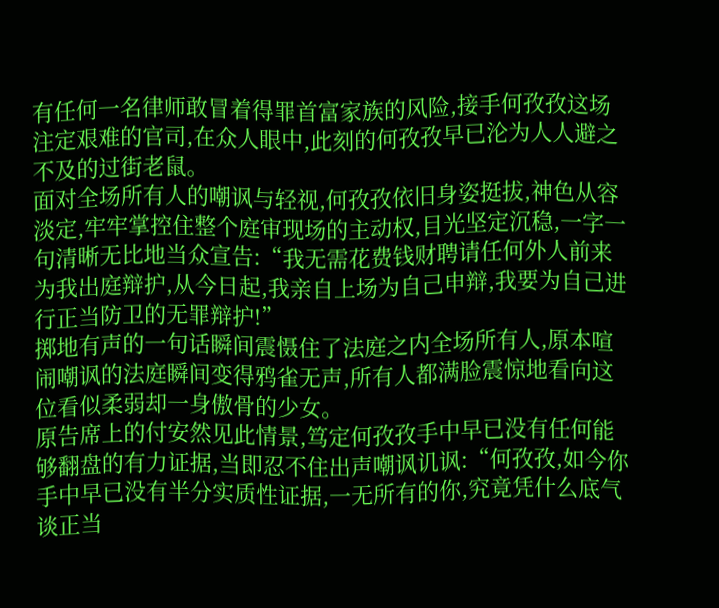有任何一名律师敢冒着得罪首富家族的风险,接手何孜孜这场注定艰难的官司,在众人眼中,此刻的何孜孜早已沦为人人避之不及的过街老鼠。
面对全场所有人的嘲讽与轻视,何孜孜依旧身姿挺拔,神色从容淡定,牢牢掌控住整个庭审现场的主动权,目光坚定沉稳,一字一句清晰无比地当众宣告:“我无需花费钱财聘请任何外人前来为我出庭辩护,从今日起,我亲自上场为自己申辩,我要为自己进行正当防卫的无罪辩护!”
掷地有声的一句话瞬间震慑住了法庭之内全场所有人,原本喧闹嘲讽的法庭瞬间变得鸦雀无声,所有人都满脸震惊地看向这位看似柔弱却一身傲骨的少女。
原告席上的付安然见此情景,笃定何孜孜手中早已没有任何能够翻盘的有力证据,当即忍不住出声嘲讽讥讽:“何孜孜,如今你手中早已没有半分实质性证据,一无所有的你,究竟凭什么底气谈正当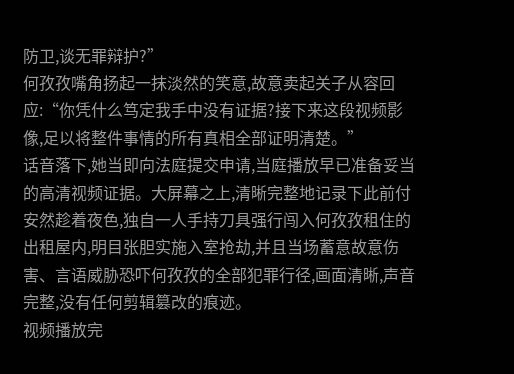防卫,谈无罪辩护?”
何孜孜嘴角扬起一抹淡然的笑意,故意卖起关子从容回应:“你凭什么笃定我手中没有证据?接下来这段视频影像,足以将整件事情的所有真相全部证明清楚。”
话音落下,她当即向法庭提交申请,当庭播放早已准备妥当的高清视频证据。大屏幕之上,清晰完整地记录下此前付安然趁着夜色,独自一人手持刀具强行闯入何孜孜租住的出租屋内,明目张胆实施入室抢劫,并且当场蓄意故意伤害、言语威胁恐吓何孜孜的全部犯罪行径,画面清晰,声音完整,没有任何剪辑篡改的痕迹。
视频播放完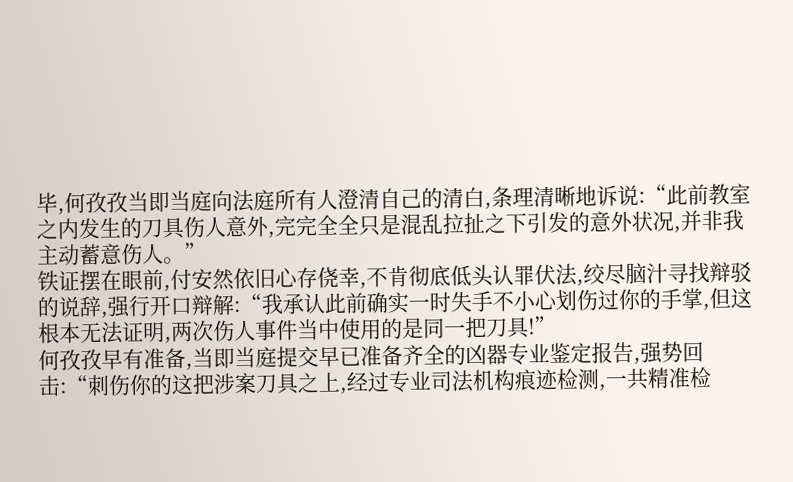毕,何孜孜当即当庭向法庭所有人澄清自己的清白,条理清晰地诉说:“此前教室之内发生的刀具伤人意外,完完全全只是混乱拉扯之下引发的意外状况,并非我主动蓄意伤人。”
铁证摆在眼前,付安然依旧心存侥幸,不肯彻底低头认罪伏法,绞尽脑汁寻找辩驳的说辞,强行开口辩解:“我承认此前确实一时失手不小心划伤过你的手掌,但这根本无法证明,两次伤人事件当中使用的是同一把刀具!”
何孜孜早有准备,当即当庭提交早已准备齐全的凶器专业鉴定报告,强势回击:“刺伤你的这把涉案刀具之上,经过专业司法机构痕迹检测,一共精准检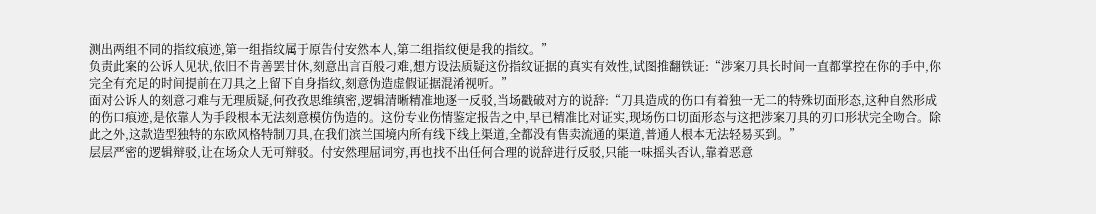测出两组不同的指纹痕迹,第一组指纹属于原告付安然本人,第二组指纹便是我的指纹。”
负责此案的公诉人见状,依旧不肯善罢甘休,刻意出言百般刁难,想方设法质疑这份指纹证据的真实有效性,试图推翻铁证:“涉案刀具长时间一直都掌控在你的手中,你完全有充足的时间提前在刀具之上留下自身指纹,刻意伪造虚假证据混淆视听。”
面对公诉人的刻意刁难与无理质疑,何孜孜思维缜密,逻辑清晰精准地逐一反驳,当场戳破对方的说辞:“刀具造成的伤口有着独一无二的特殊切面形态,这种自然形成的伤口痕迹,是依靠人为手段根本无法刻意模仿伪造的。这份专业伤情鉴定报告之中,早已精准比对证实,现场伤口切面形态与这把涉案刀具的刃口形状完全吻合。除此之外,这款造型独特的东欧风格特制刀具,在我们滨兰国境内所有线下线上渠道,全都没有售卖流通的渠道,普通人根本无法轻易买到。”
层层严密的逻辑辩驳,让在场众人无可辩驳。付安然理屈词穷,再也找不出任何合理的说辞进行反驳,只能一味摇头否认,靠着恶意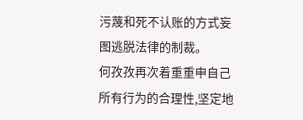污蔑和死不认账的方式妄图逃脱法律的制裁。
何孜孜再次着重重申自己所有行为的合理性,坚定地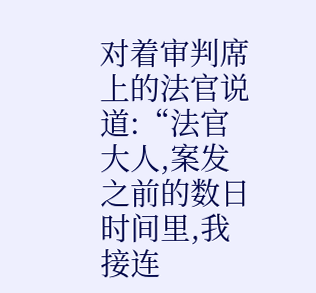对着审判席上的法官说道:“法官大人,案发之前的数日时间里,我接连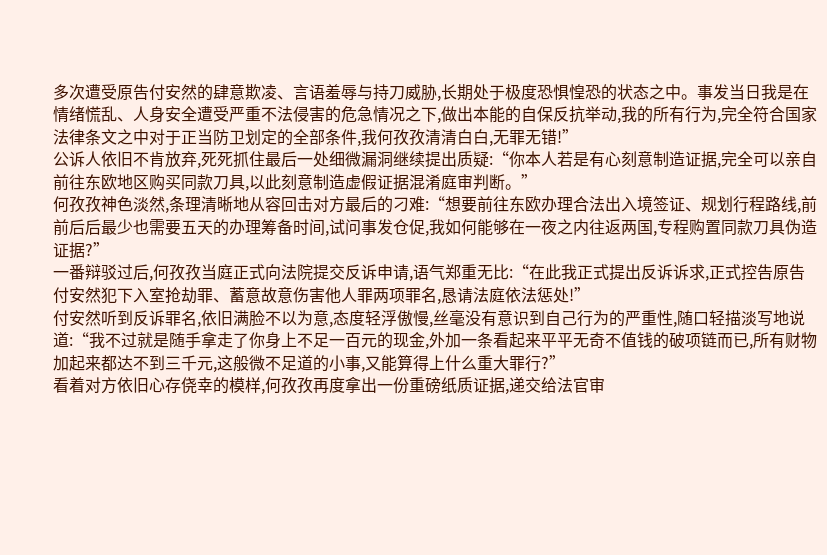多次遭受原告付安然的肆意欺凌、言语羞辱与持刀威胁,长期处于极度恐惧惶恐的状态之中。事发当日我是在情绪慌乱、人身安全遭受严重不法侵害的危急情况之下,做出本能的自保反抗举动,我的所有行为,完全符合国家法律条文之中对于正当防卫划定的全部条件,我何孜孜清清白白,无罪无错!”
公诉人依旧不肯放弃,死死抓住最后一处细微漏洞继续提出质疑:“你本人若是有心刻意制造证据,完全可以亲自前往东欧地区购买同款刀具,以此刻意制造虚假证据混淆庭审判断。”
何孜孜神色淡然,条理清晰地从容回击对方最后的刁难:“想要前往东欧办理合法出入境签证、规划行程路线,前前后后最少也需要五天的办理筹备时间,试问事发仓促,我如何能够在一夜之内往返两国,专程购置同款刀具伪造证据?”
一番辩驳过后,何孜孜当庭正式向法院提交反诉申请,语气郑重无比:“在此我正式提出反诉诉求,正式控告原告付安然犯下入室抢劫罪、蓄意故意伤害他人罪两项罪名,恳请法庭依法惩处!”
付安然听到反诉罪名,依旧满脸不以为意,态度轻浮傲慢,丝毫没有意识到自己行为的严重性,随口轻描淡写地说道:“我不过就是随手拿走了你身上不足一百元的现金,外加一条看起来平平无奇不值钱的破项链而已,所有财物加起来都达不到三千元,这般微不足道的小事,又能算得上什么重大罪行?”
看着对方依旧心存侥幸的模样,何孜孜再度拿出一份重磅纸质证据,递交给法官审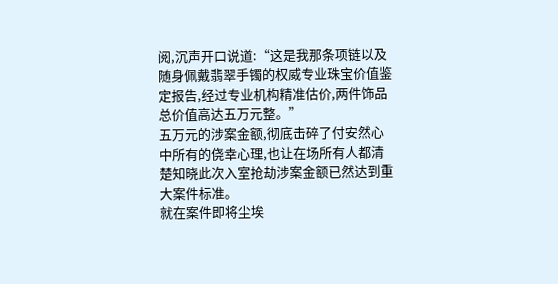阅,沉声开口说道:“这是我那条项链以及随身佩戴翡翠手镯的权威专业珠宝价值鉴定报告,经过专业机构精准估价,两件饰品总价值高达五万元整。”
五万元的涉案金额,彻底击碎了付安然心中所有的侥幸心理,也让在场所有人都清楚知晓此次入室抢劫涉案金额已然达到重大案件标准。
就在案件即将尘埃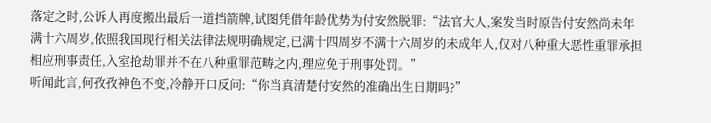落定之时,公诉人再度搬出最后一道挡箭牌,试图凭借年龄优势为付安然脱罪:“法官大人,案发当时原告付安然尚未年满十六周岁,依照我国现行相关法律法规明确规定,已满十四周岁不满十六周岁的未成年人,仅对八种重大恶性重罪承担相应刑事责任,入室抢劫罪并不在八种重罪范畴之内,理应免于刑事处罚。”
听闻此言,何孜孜神色不变,冷静开口反问:“你当真清楚付安然的准确出生日期吗?”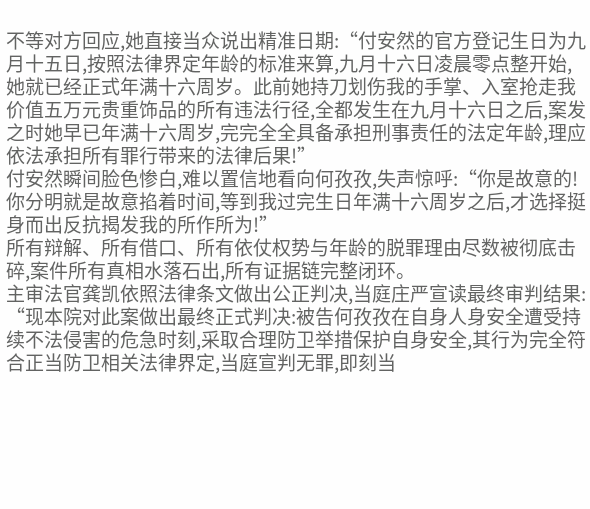不等对方回应,她直接当众说出精准日期:“付安然的官方登记生日为九月十五日,按照法律界定年龄的标准来算,九月十六日凌晨零点整开始,她就已经正式年满十六周岁。此前她持刀划伤我的手掌、入室抢走我价值五万元贵重饰品的所有违法行径,全都发生在九月十六日之后,案发之时她早已年满十六周岁,完完全全具备承担刑事责任的法定年龄,理应依法承担所有罪行带来的法律后果!”
付安然瞬间脸色惨白,难以置信地看向何孜孜,失声惊呼:“你是故意的!你分明就是故意掐着时间,等到我过完生日年满十六周岁之后,才选择挺身而出反抗揭发我的所作所为!”
所有辩解、所有借口、所有依仗权势与年龄的脱罪理由尽数被彻底击碎,案件所有真相水落石出,所有证据链完整闭环。
主审法官龚凯依照法律条文做出公正判决,当庭庄严宣读最终审判结果:
“现本院对此案做出最终正式判决:被告何孜孜在自身人身安全遭受持续不法侵害的危急时刻,采取合理防卫举措保护自身安全,其行为完全符合正当防卫相关法律界定,当庭宣判无罪,即刻当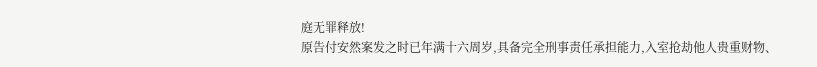庭无罪释放!
原告付安然案发之时已年满十六周岁,具备完全刑事责任承担能力,入室抢劫他人贵重财物、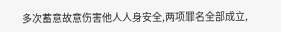多次蓄意故意伤害他人人身安全,两项罪名全部成立,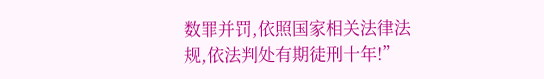数罪并罚,依照国家相关法律法规,依法判处有期徒刑十年!”